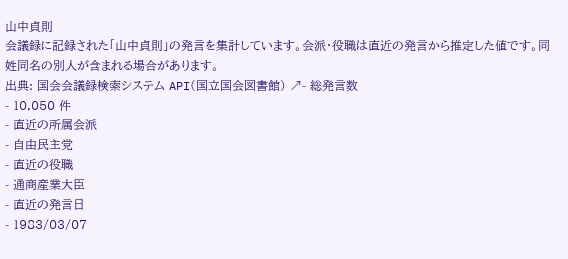山中貞則
会議録に記録された「山中貞則」の発言を集計しています。会派・役職は直近の発言から推定した値です。同姓同名の別人が含まれる場合があります。
出典: 国会会議録検索システム API(国立国会図書館) ↗- 総発言数
- 10,050 件
- 直近の所属会派
- 自由民主党
- 直近の役職
- 通商産業大臣
- 直近の発言日
- 1983/03/07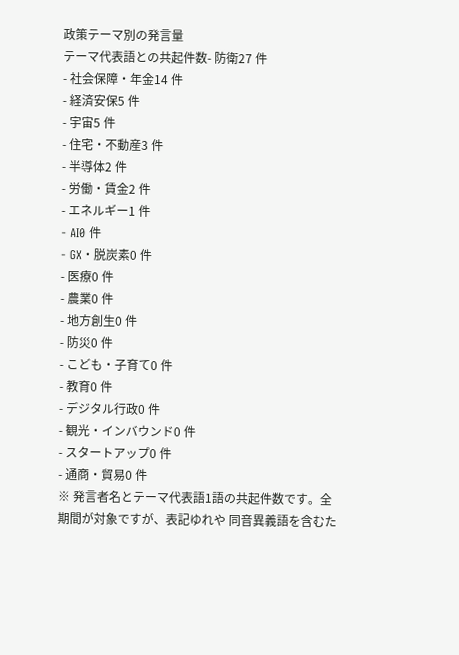政策テーマ別の発言量
テーマ代表語との共起件数- 防衛27 件
- 社会保障・年金14 件
- 経済安保5 件
- 宇宙5 件
- 住宅・不動産3 件
- 半導体2 件
- 労働・賃金2 件
- エネルギー1 件
- AI0 件
- GX・脱炭素0 件
- 医療0 件
- 農業0 件
- 地方創生0 件
- 防災0 件
- こども・子育て0 件
- 教育0 件
- デジタル行政0 件
- 観光・インバウンド0 件
- スタートアップ0 件
- 通商・貿易0 件
※ 発言者名とテーマ代表語1語の共起件数です。全期間が対象ですが、表記ゆれや 同音異義語を含むた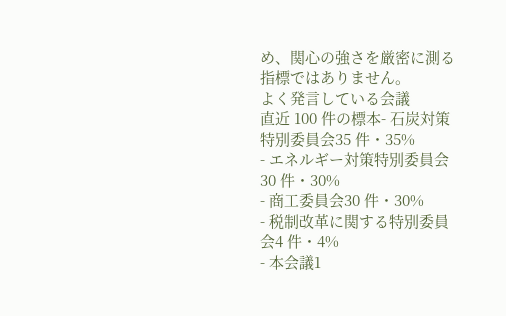め、関心の強さを厳密に測る指標ではありません。
よく発言している会議
直近 100 件の標本- 石炭対策特別委員会35 件・35%
- エネルギー対策特別委員会30 件・30%
- 商工委員会30 件・30%
- 税制改革に関する特別委員会4 件・4%
- 本会議1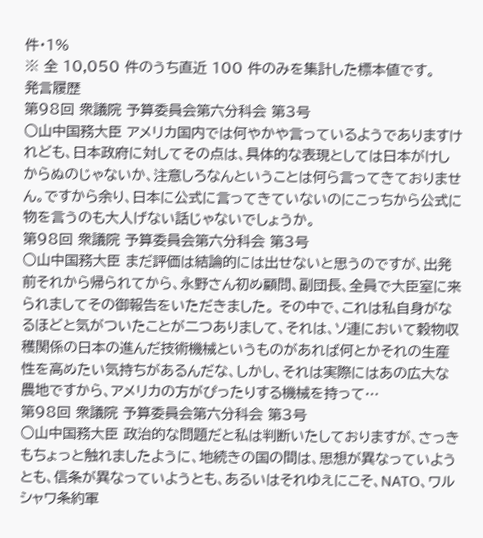件・1%
※ 全 10,050 件のうち直近 100 件のみを集計した標本値です。
発言履歴
第98回 衆議院 予算委員会第六分科会 第3号
○山中国務大臣 アメリカ国内では何やかや言っているようでありますけれども、日本政府に対してその点は、具体的な表現としては日本がけしからぬのじゃないか、注意しろなんということは何ら言ってきておりません。ですから余り、日本に公式に言ってきていないのにこっちから公式に物を言うのも大人げない話じゃないでしょうか。
第98回 衆議院 予算委員会第六分科会 第3号
○山中国務大臣 まだ評価は結論的には出せないと思うのですが、出発前それから帰られてから、永野さん初め顧問、副団長、全員で大臣室に来られましてその御報告をいただきました。 その中で、これは私自身がなるほどと気がついたことが二つありまして、それは、ソ連において穀物収穫関係の日本の進んだ技術機械というものがあれば何とかそれの生産性を高めたい気持ちがあるんだな、しかし、それは実際にはあの広大な農地ですから、アメリカの方がぴったりする機械を持って…
第98回 衆議院 予算委員会第六分科会 第3号
○山中国務大臣 政治的な問題だと私は判断いたしておりますが、さっきもちょっと触れましたように、地続きの国の間は、思想が異なっていようとも、信条が異なっていようとも、あるいはそれゆえにこそ、NATO、ワルシャワ条約軍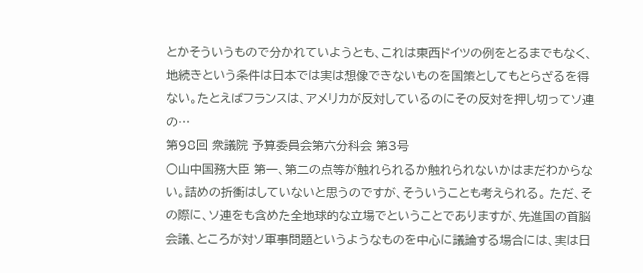とかそういうもので分かれていようとも、これは東西ドイツの例をとるまでもなく、地続きという条件は日本では実は想像できないものを国策としてもとらざるを得ない。たとえばフランスは、アメリカが反対しているのにその反対を押し切ってソ連の…
第98回 衆議院 予算委員会第六分科会 第3号
○山中国務大臣 第一、第二の点等が触れられるか触れられないかはまだわからない。詰めの折衝はしていないと思うのですが、そういうことも考えられる。 ただ、その際に、ソ連をも含めた全地球的な立場でということでありますが、先進国の首脳会議、ところが対ソ軍事問題というようなものを中心に議論する場合には、実は日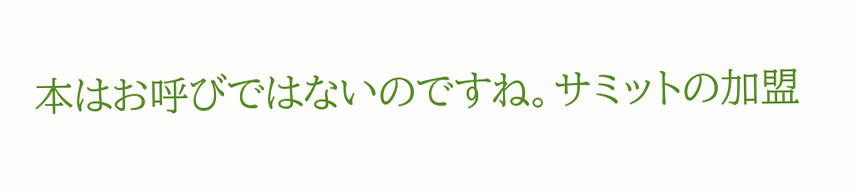本はお呼びではないのですね。サミットの加盟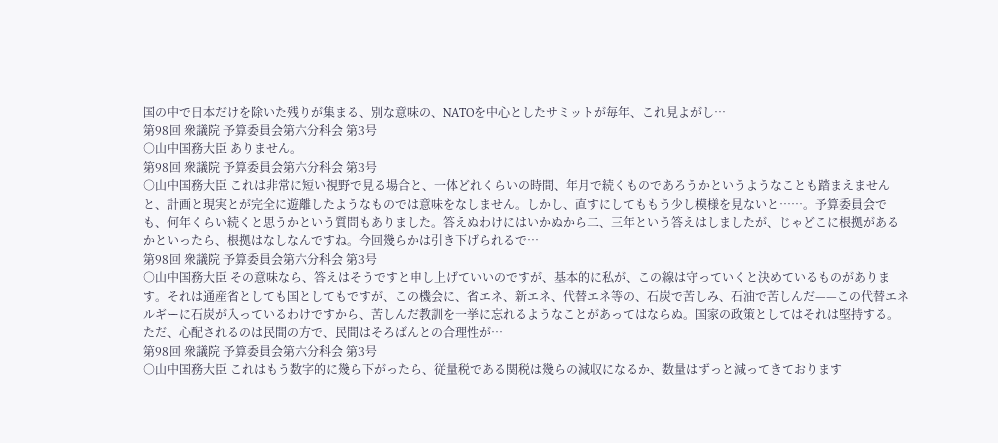国の中で日本だけを除いた残りが集まる、別な意味の、NATOを中心としたサミットが毎年、これ見よがし…
第98回 衆議院 予算委員会第六分科会 第3号
○山中国務大臣 ありません。
第98回 衆議院 予算委員会第六分科会 第3号
○山中国務大臣 これは非常に短い視野で見る場合と、一体どれくらいの時間、年月で続くものであろうかというようなことも踏まえませんと、計画と現実とが完全に遊離したようなものでは意味をなしません。しかし、直すにしてももう少し模様を見ないと……。予算委員会でも、何年くらい続くと思うかという質問もありました。答えぬわけにはいかぬから二、三年という答えはしましたが、じゃどこに根拠があるかといったら、根拠はなしなんですね。今回幾らかは引き下げられるで…
第98回 衆議院 予算委員会第六分科会 第3号
○山中国務大臣 その意味なら、答えはそうですと申し上げていいのですが、基本的に私が、この線は守っていくと決めているものがあります。それは通産省としても国としてもですが、この機会に、省エネ、新エネ、代替エネ等の、石炭で苦しみ、石油で苦しんだ——この代替エネルギーに石炭が入っているわけですから、苦しんだ教訓を一挙に忘れるようなことがあってはならぬ。国家の政策としてはそれは堅持する。 ただ、心配されるのは民間の方で、民間はそろばんとの合理性が…
第98回 衆議院 予算委員会第六分科会 第3号
○山中国務大臣 これはもう数字的に幾ら下がったら、従量税である関税は幾らの減収になるか、数量はずっと減ってきております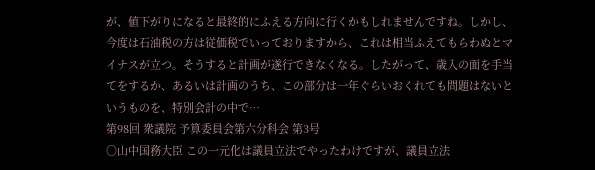が、値下がりになると最終的にふえる方向に行くかもしれませんですね。しかし、今度は石油税の方は従価税でいっておりますから、これは相当ふえてもらわぬとマイナスが立つ。そうすると計画が遂行できなくなる。したがって、歳入の面を手当てをするか、あるいは計画のうち、この部分は一年ぐらいおくれても問題はないというものを、特別会計の中で…
第98回 衆議院 予算委員会第六分科会 第3号
○山中国務大臣 この一元化は議員立法でやったわけですが、議員立法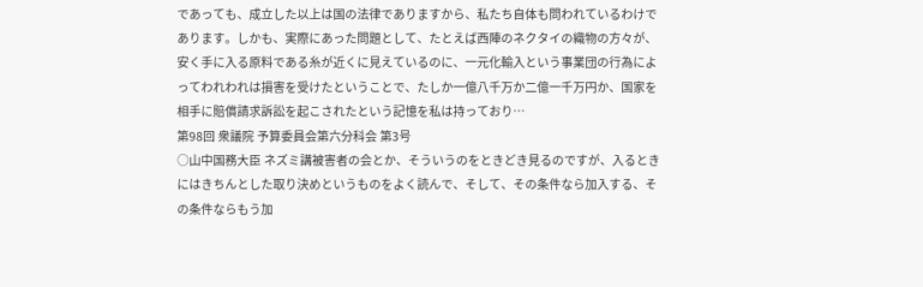であっても、成立した以上は国の法律でありますから、私たち自体も問われているわけであります。しかも、実際にあった問題として、たとえば西陣のネクタイの織物の方々が、安く手に入る原料である糸が近くに見えているのに、一元化輸入という事業団の行為によってわれわれは損害を受けたということで、たしか一億八千万か二億一千万円か、国家を相手に賠償請求訴訟を起こされたという記憶を私は持っており…
第98回 衆議院 予算委員会第六分科会 第3号
○山中国務大臣 ネズミ講被害者の会とか、そういうのをときどき見るのですが、入るときにはきちんとした取り決めというものをよく読んで、そして、その条件なら加入する、その条件ならもう加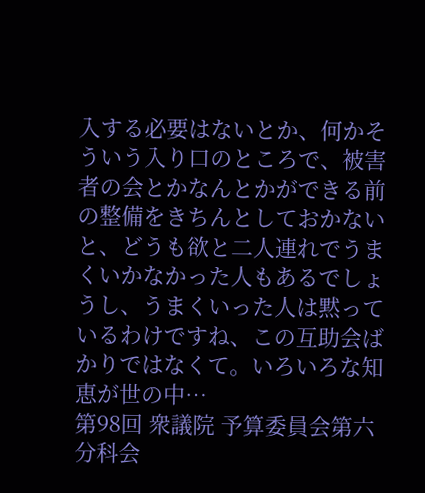入する必要はないとか、何かそういう入り口のところで、被害者の会とかなんとかができる前の整備をきちんとしておかないと、どうも欲と二人連れでうまくいかなかった人もあるでしょうし、うまくいった人は黙っているわけですね、この互助会ばかりではなくて。いろいろな知恵が世の中…
第98回 衆議院 予算委員会第六分科会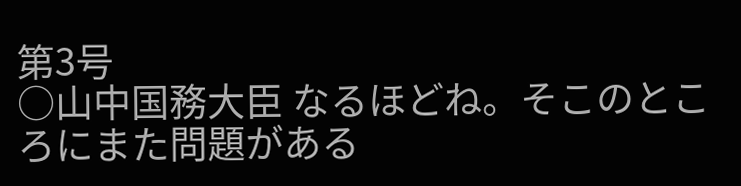第3号
○山中国務大臣 なるほどね。そこのところにまた問題がある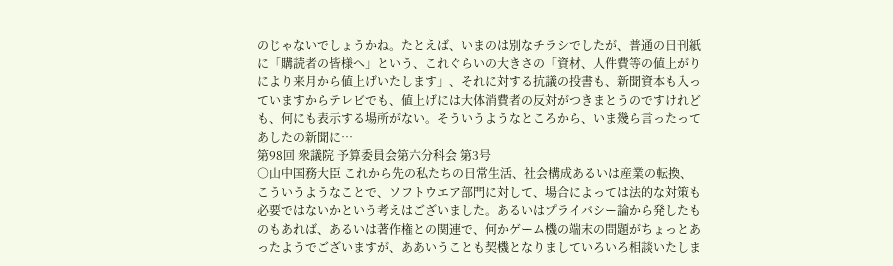のじゃないでしょうかね。たとえば、いまのは別なチラシでしたが、普通の日刊紙に「購読者の皆様へ」という、これぐらいの大きさの「資材、人件費等の値上がりにより来月から値上げいたします」、それに対する抗議の投書も、新聞資本も入っていますからテレビでも、値上げには大体消費者の反対がつきまとうのですけれども、何にも表示する場所がない。そういうようなところから、いま幾ら言ったってあしたの新聞に…
第98回 衆議院 予算委員会第六分科会 第3号
○山中国務大臣 これから先の私たちの日常生活、社会構成あるいは産業の転換、こういうようなことで、ソフトウエア部門に対して、場合によっては法的な対策も必要ではないかという考えはございました。あるいはプライバシー論から発したものもあれば、あるいは著作権との関連で、何かゲーム機の端末の問題がちょっとあったようでございますが、ああいうことも契機となりましていろいろ相談いたしま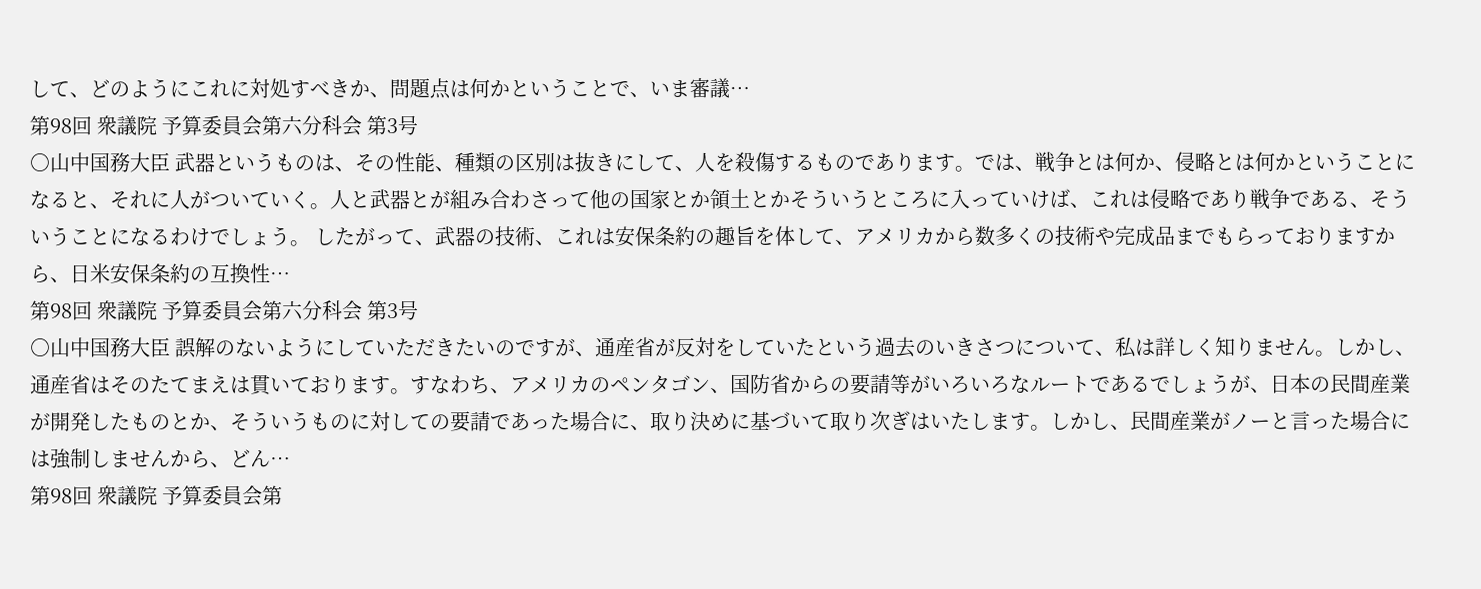して、どのようにこれに対処すべきか、問題点は何かということで、いま審議…
第98回 衆議院 予算委員会第六分科会 第3号
○山中国務大臣 武器というものは、その性能、種類の区別は抜きにして、人を殺傷するものであります。では、戦争とは何か、侵略とは何かということになると、それに人がついていく。人と武器とが組み合わさって他の国家とか領土とかそういうところに入っていけば、これは侵略であり戦争である、そういうことになるわけでしょう。 したがって、武器の技術、これは安保条約の趣旨を体して、アメリカから数多くの技術や完成品までもらっておりますから、日米安保条約の互換性…
第98回 衆議院 予算委員会第六分科会 第3号
○山中国務大臣 誤解のないようにしていただきたいのですが、通産省が反対をしていたという過去のいきさつについて、私は詳しく知りません。しかし、通産省はそのたてまえは貫いております。すなわち、アメリカのペンタゴン、国防省からの要請等がいろいろなルートであるでしょうが、日本の民間産業が開発したものとか、そういうものに対しての要請であった場合に、取り決めに基づいて取り次ぎはいたします。しかし、民間産業がノーと言った場合には強制しませんから、どん…
第98回 衆議院 予算委員会第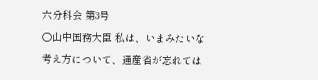六分科会 第3号
○山中国務大臣 私は、いまみたいな考え方について、通産省が忘れては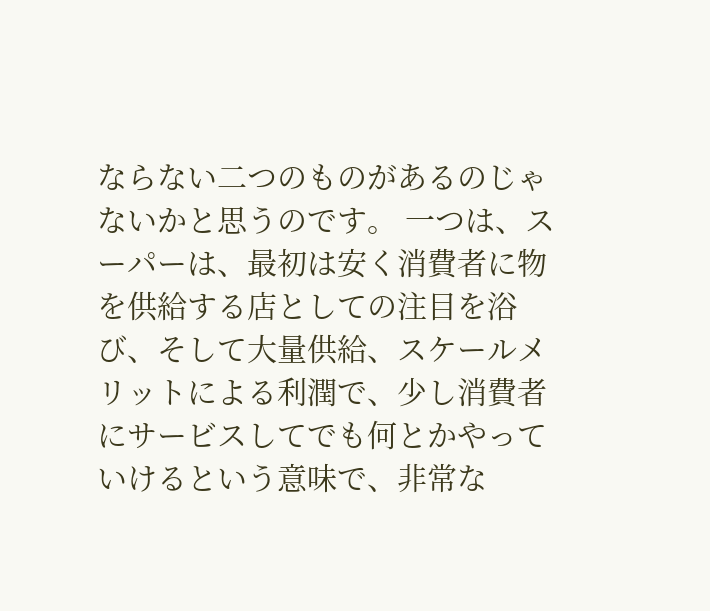ならない二つのものがあるのじゃないかと思うのです。 一つは、スーパーは、最初は安く消費者に物を供給する店としての注目を浴び、そして大量供給、スケールメリットによる利潤で、少し消費者にサービスしてでも何とかやっていけるという意味で、非常な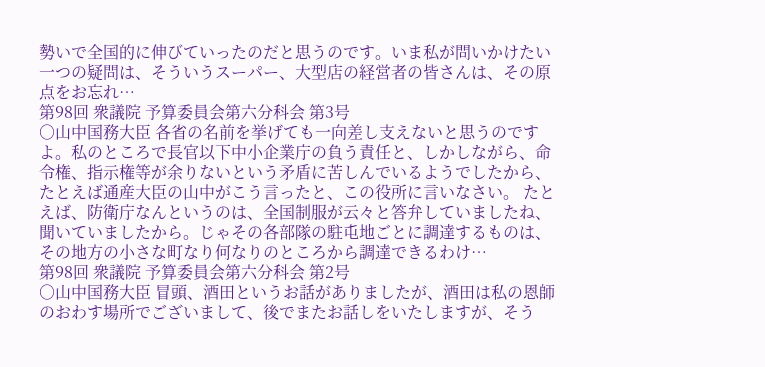勢いで全国的に伸びていったのだと思うのです。いま私が問いかけたい一つの疑問は、そういうスーパー、大型店の経営者の皆さんは、その原点をお忘れ…
第98回 衆議院 予算委員会第六分科会 第3号
○山中国務大臣 各省の名前を挙げても一向差し支えないと思うのですよ。私のところで長官以下中小企業庁の負う責任と、しかしながら、命令権、指示権等が余りないという矛盾に苦しんでいるようでしたから、たとえば通産大臣の山中がこう言ったと、この役所に言いなさい。 たとえば、防衛庁なんというのは、全国制服が云々と答弁していましたね、聞いていましたから。じゃその各部隊の駐屯地ごとに調達するものは、その地方の小さな町なり何なりのところから調達できるわけ…
第98回 衆議院 予算委員会第六分科会 第2号
○山中国務大臣 冒頭、酒田というお話がありましたが、酒田は私の恩師のおわす場所でございまして、後でまたお話しをいたしますが、そう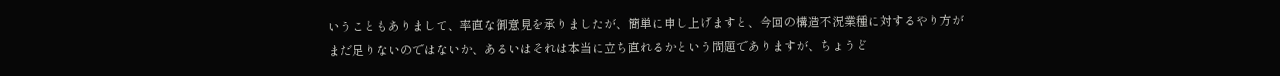いうこともありまして、率直な御意見を承りましたが、簡単に申し上げますと、今回の構造不況業種に対するやり方がまだ足りないのではないか、あるいはそれは本当に立ち直れるかという問題でありますが、ちょうど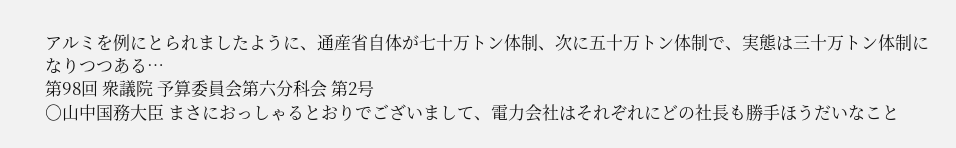アルミを例にとられましたように、通産省自体が七十万トン体制、次に五十万トン体制で、実態は三十万トン体制になりつつある…
第98回 衆議院 予算委員会第六分科会 第2号
○山中国務大臣 まさにおっしゃるとおりでございまして、電力会社はそれぞれにどの社長も勝手ほうだいなこと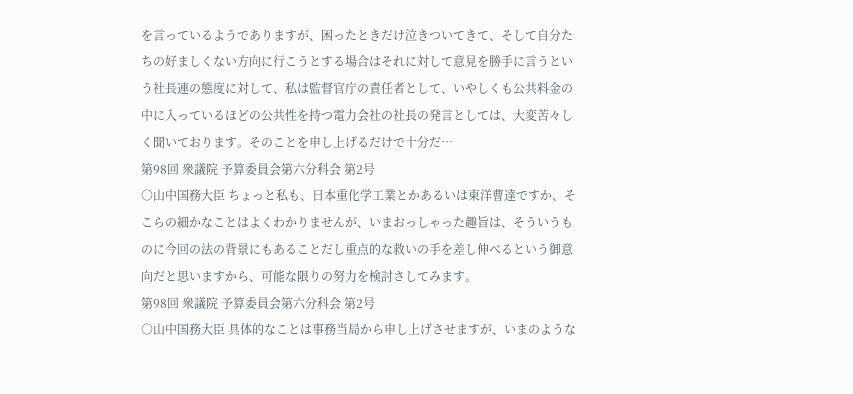を言っているようでありますが、困ったときだけ泣きついてきて、そして自分たちの好ましくない方向に行こうとする場合はそれに対して意見を勝手に言うという社長連の態度に対して、私は監督官庁の責任者として、いやしくも公共料金の中に入っているほどの公共性を持つ電力会社の社長の発言としては、大変苦々しく聞いております。そのことを申し上げるだけで十分だ…
第98回 衆議院 予算委員会第六分科会 第2号
○山中国務大臣 ちょっと私も、日本重化学工業とかあるいは東洋曹達ですか、そこらの細かなことはよくわかりませんが、いまおっしゃった趣旨は、そういうものに今回の法の背景にもあることだし重点的な救いの手を差し伸べるという御意向だと思いますから、可能な限りの努力を検討さしてみます。
第98回 衆議院 予算委員会第六分科会 第2号
○山中国務大臣 具体的なことは事務当局から申し上げさせますが、いまのような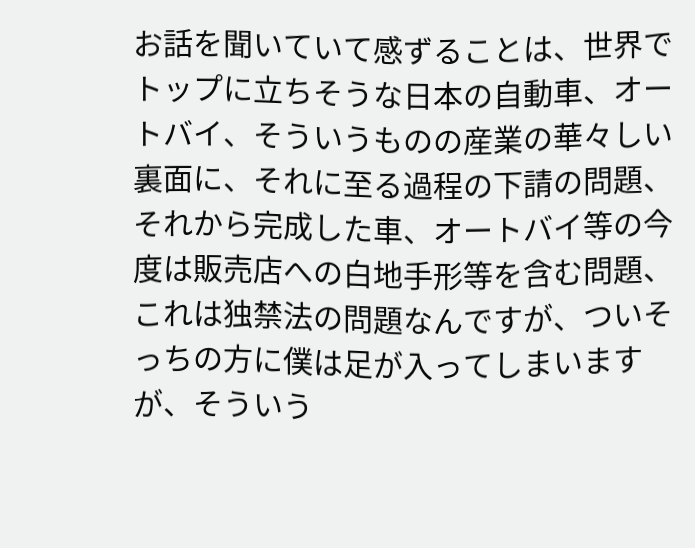お話を聞いていて感ずることは、世界でトップに立ちそうな日本の自動車、オートバイ、そういうものの産業の華々しい裏面に、それに至る過程の下請の問題、それから完成した車、オートバイ等の今度は販売店への白地手形等を含む問題、これは独禁法の問題なんですが、ついそっちの方に僕は足が入ってしまいますが、そういう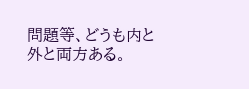問題等、どうも内と外と両方ある。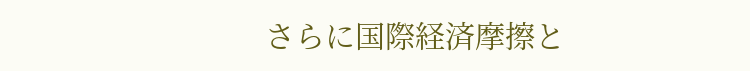さらに国際経済摩擦と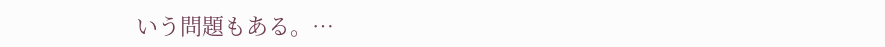いう問題もある。…